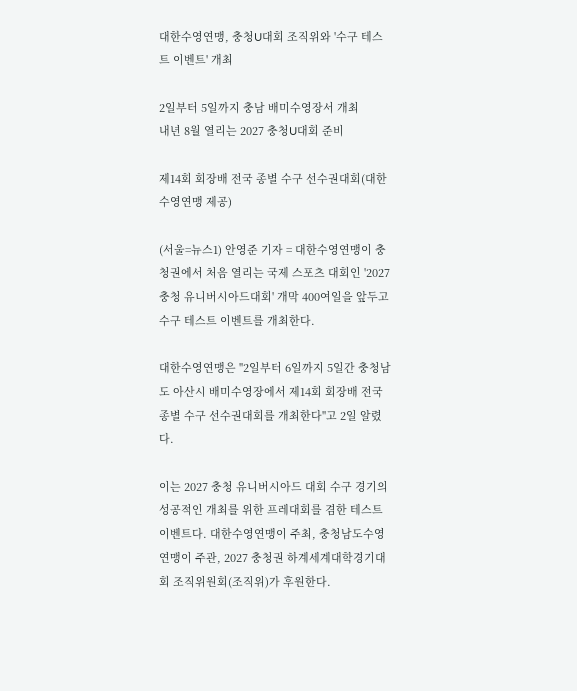대한수영연맹, 충청U대회 조직위와 '수구 테스트 이벤트' 개최

2일부터 5일까지 충남 배미수영장서 개최
내년 8월 열리는 2027 충청U대회 준비

제14회 회장배 전국 종별 수구 선수권대회(대한수영연맹 제공)

(서울=뉴스1) 안영준 기자 = 대한수영연맹이 충청권에서 처음 열리는 국제 스포츠 대회인 '2027 충청 유니버시아드대회' 개막 400여일을 앞두고 수구 테스트 이벤트를 개최한다.

대한수영연맹은 "2일부터 6일까지 5일간 충청남도 아산시 배미수영장에서 제14회 회장배 전국 종별 수구 선수권대회를 개최한다"고 2일 알렸다.

이는 2027 충청 유니버시아드 대회 수구 경기의 성공적인 개최를 위한 프레대회를 겸한 테스트 이벤트다. 대한수영연맹이 주최, 충청남도수영연맹이 주관, 2027 충청권 하계세계대학경기대회 조직위원회(조직위)가 후원한다.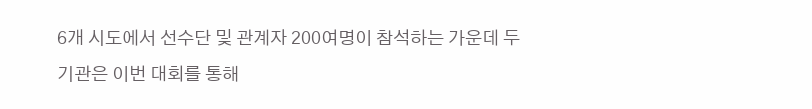6개 시도에서 선수단 및 관계자 200여명이 참석하는 가운데 두 기관은 이번 대회를 통해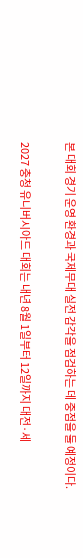본 대회 경기 운영 환경과 국제무대 실전 감각을 점검하는 데 중점을 둘 예정이다.

2027 충청 유니버시아드 대회는 내년 8월 1일부터 12일까지 대전·세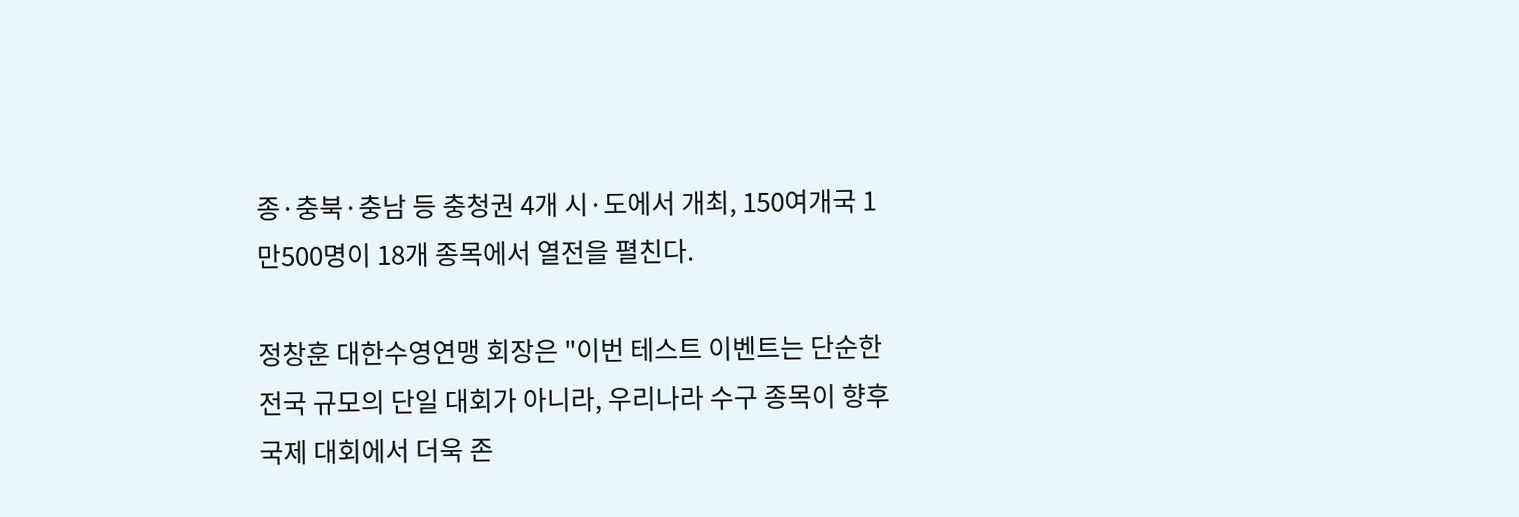종·충북·충남 등 충청권 4개 시·도에서 개최, 150여개국 1만500명이 18개 종목에서 열전을 펼친다.

정창훈 대한수영연맹 회장은 "이번 테스트 이벤트는 단순한 전국 규모의 단일 대회가 아니라, 우리나라 수구 종목이 향후 국제 대회에서 더욱 존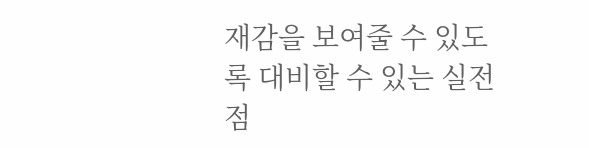재감을 보여줄 수 있도록 대비할 수 있는 실전 점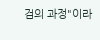검의 과정"이라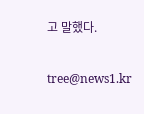고 말했다.

tree@news1.kr